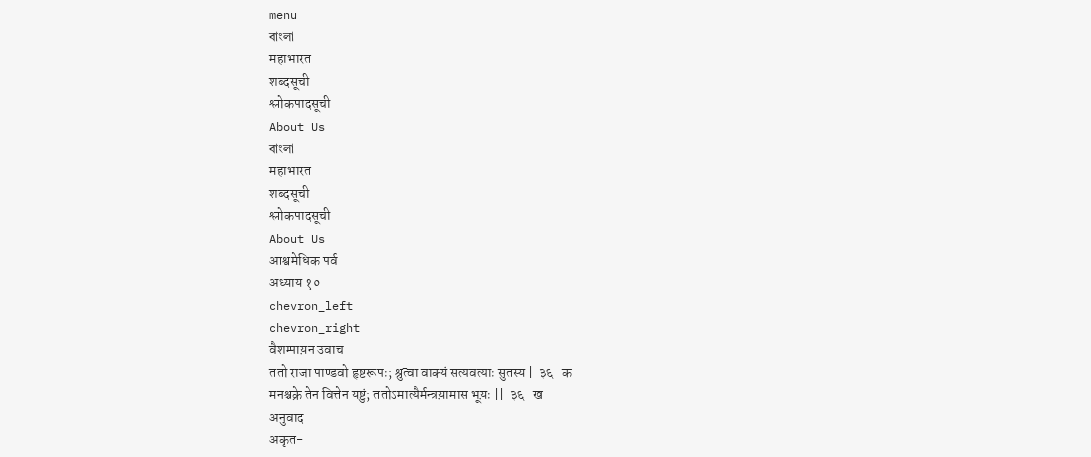menu
বাংলা
महाभारत
शब्दसूची
श्लोकपादसूची
About Us
বাংলা
महाभारत
शब्दसूची
श्लोकपादसूची
About Us
आश्वमेधिक पर्व
अध्याय १०
chevron_left
chevron_right
वैशम्पाय़न उवाच
ततो राजा पाण्डवो हृष्टरूपः; श्रुत्वा वाक्यं सत्यवत्याः सुतस्य |  ३६   क
मनश्चक्रे तेन वित्तेन यष्टुं; ततोऽमात्यैर्मन्त्रय़ामास भूय़ः ||  ३६   ख
अनुवाद
अकृत-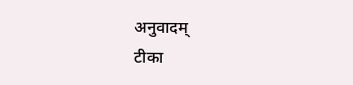अनुवादम्
टीका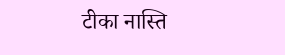टीका नास्ति